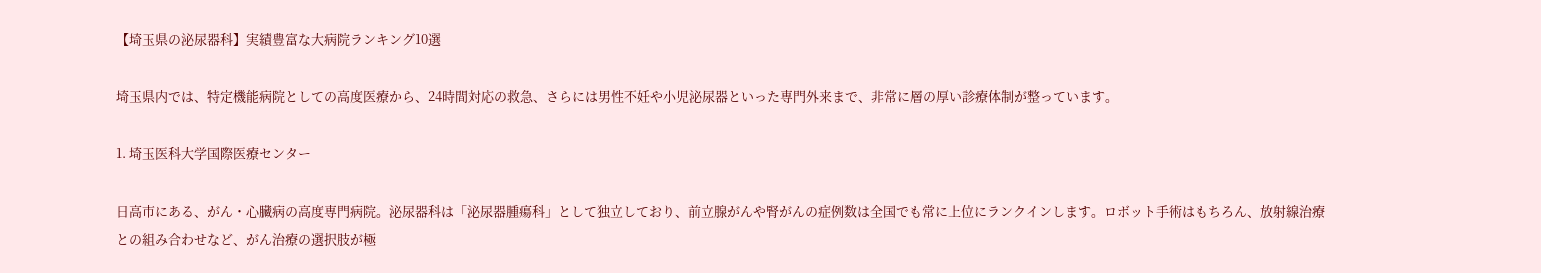【埼玉県の泌尿器科】実績豊富な大病院ランキング10選

埼玉県内では、特定機能病院としての高度医療から、24時間対応の救急、さらには男性不妊や小児泌尿器といった専門外来まで、非常に層の厚い診療体制が整っています。

1. 埼玉医科大学国際医療センター

日高市にある、がん・心臓病の高度専門病院。泌尿器科は「泌尿器腫瘍科」として独立しており、前立腺がんや腎がんの症例数は全国でも常に上位にランクインします。ロボット手術はもちろん、放射線治療との組み合わせなど、がん治療の選択肢が極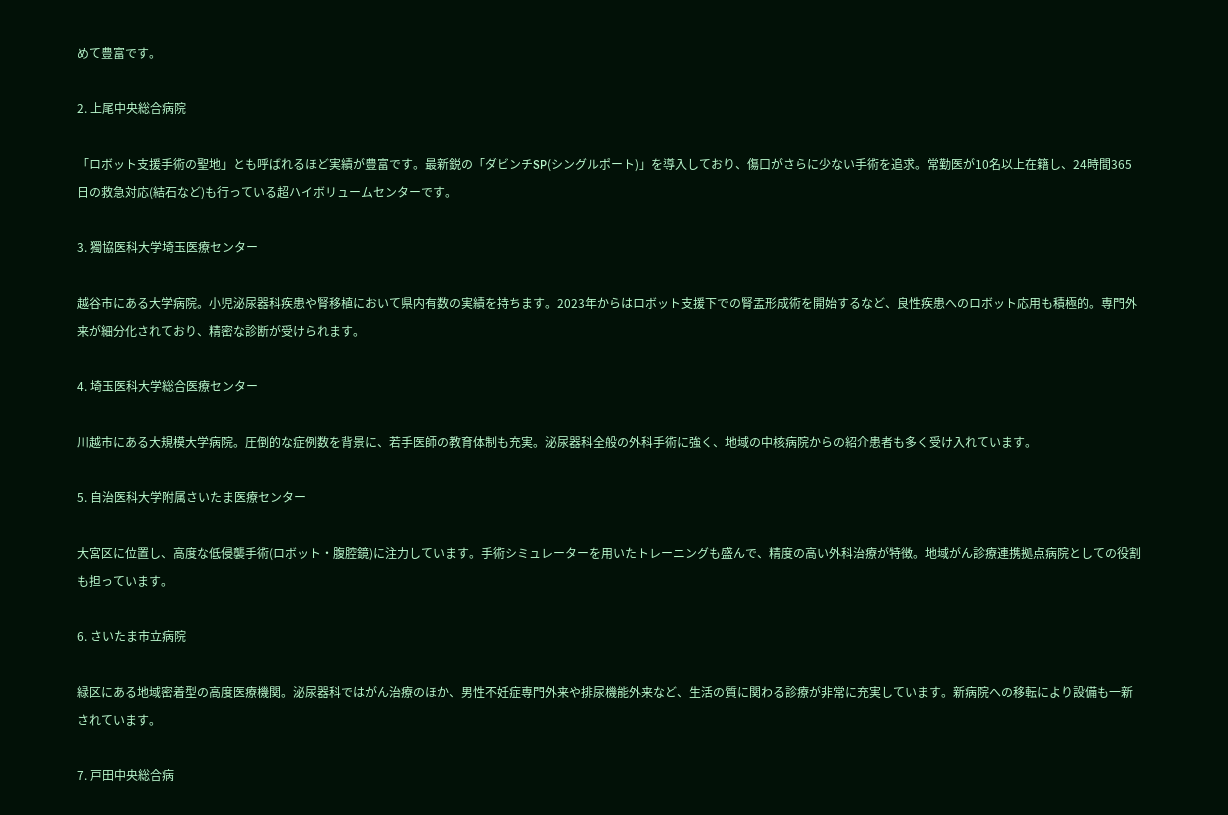めて豊富です。

2. 上尾中央総合病院

「ロボット支援手術の聖地」とも呼ばれるほど実績が豊富です。最新鋭の「ダビンチSP(シングルポート)」を導入しており、傷口がさらに少ない手術を追求。常勤医が10名以上在籍し、24時間365日の救急対応(結石など)も行っている超ハイボリュームセンターです。

3. 獨協医科大学埼玉医療センター

越谷市にある大学病院。小児泌尿器科疾患や腎移植において県内有数の実績を持ちます。2023年からはロボット支援下での腎盂形成術を開始するなど、良性疾患へのロボット応用も積極的。専門外来が細分化されており、精密な診断が受けられます。

4. 埼玉医科大学総合医療センター

川越市にある大規模大学病院。圧倒的な症例数を背景に、若手医師の教育体制も充実。泌尿器科全般の外科手術に強く、地域の中核病院からの紹介患者も多く受け入れています。

5. 自治医科大学附属さいたま医療センター

大宮区に位置し、高度な低侵襲手術(ロボット・腹腔鏡)に注力しています。手術シミュレーターを用いたトレーニングも盛んで、精度の高い外科治療が特徴。地域がん診療連携拠点病院としての役割も担っています。

6. さいたま市立病院

緑区にある地域密着型の高度医療機関。泌尿器科ではがん治療のほか、男性不妊症専門外来や排尿機能外来など、生活の質に関わる診療が非常に充実しています。新病院への移転により設備も一新されています。

7. 戸田中央総合病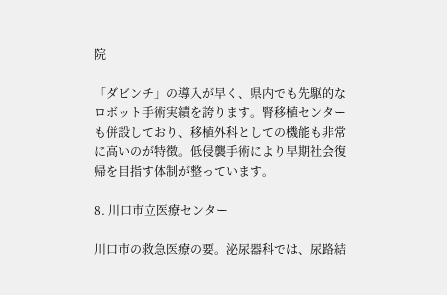院

「ダビンチ」の導入が早く、県内でも先駆的なロボット手術実績を誇ります。腎移植センターも併設しており、移植外科としての機能も非常に高いのが特徴。低侵襲手術により早期社会復帰を目指す体制が整っています。

8. 川口市立医療センター

川口市の救急医療の要。泌尿器科では、尿路結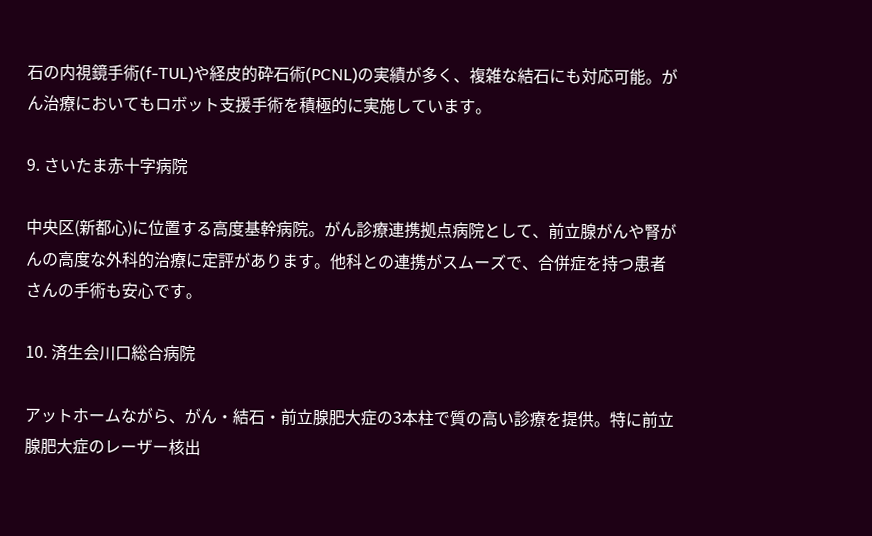石の内視鏡手術(f-TUL)や経皮的砕石術(PCNL)の実績が多く、複雑な結石にも対応可能。がん治療においてもロボット支援手術を積極的に実施しています。

9. さいたま赤十字病院

中央区(新都心)に位置する高度基幹病院。がん診療連携拠点病院として、前立腺がんや腎がんの高度な外科的治療に定評があります。他科との連携がスムーズで、合併症を持つ患者さんの手術も安心です。

10. 済生会川口総合病院

アットホームながら、がん・結石・前立腺肥大症の3本柱で質の高い診療を提供。特に前立腺肥大症のレーザー核出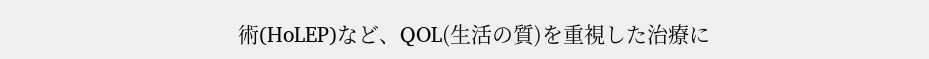術(HoLEP)など、QOL(生活の質)を重視した治療に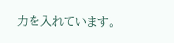力を入れています。